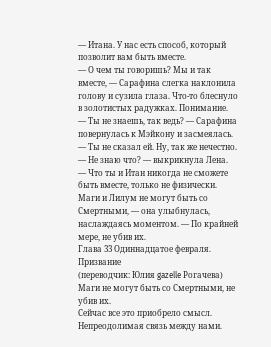— Итана. У нас есть способ, который позволит вам быть вместе.
— О чем ты говоришь? Мы и так вместе, — Сарафина слегка наклонила голову и сузила глаза. Что-то блеснуло в золотистых радужках. Понимание.
— Ты не знаешь, так ведь? — Сарафина повернулась к Мэйкону и засмеялась. — Ты не сказал ей. Ну, так же нечестно.
— Не знаю что? — выкрикнула Лена.
— Что ты и Итан никогда не сможете быть вместе, только не физически. Маги и Лилум не могут быть со Смертными, — она улыбнулась, наслаждаясь моментом. — По крайней мере, не убив их.
Глава 33 Одиннадцатое февраля. Призвание
(переводчик: Юлия gazelle Рогачева)
Маги не могут быть со Смертными, не убив их.
Сейчас все это приобрело смысл. Непреодолимая связь между нами.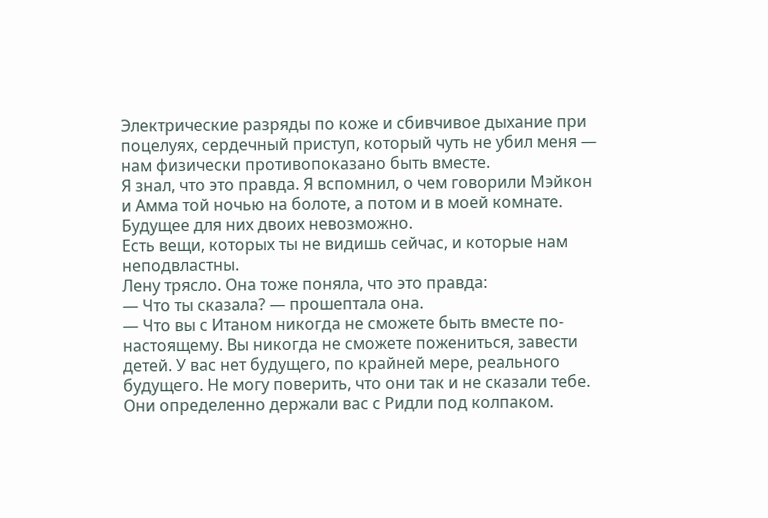Электрические разряды по коже и сбивчивое дыхание при поцелуях, сердечный приступ, который чуть не убил меня — нам физически противопоказано быть вместе.
Я знал, что это правда. Я вспомнил, о чем говорили Мэйкон и Амма той ночью на болоте, а потом и в моей комнате.
Будущее для них двоих невозможно.
Есть вещи, которых ты не видишь сейчас, и которые нам неподвластны.
Лену трясло. Она тоже поняла, что это правда:
— Что ты сказала? — прошептала она.
— Что вы с Итаном никогда не сможете быть вместе по-настоящему. Вы никогда не сможете пожениться, завести детей. У вас нет будущего, по крайней мере, реального будущего. Не могу поверить, что они так и не сказали тебе. Они определенно держали вас с Ридли под колпаком.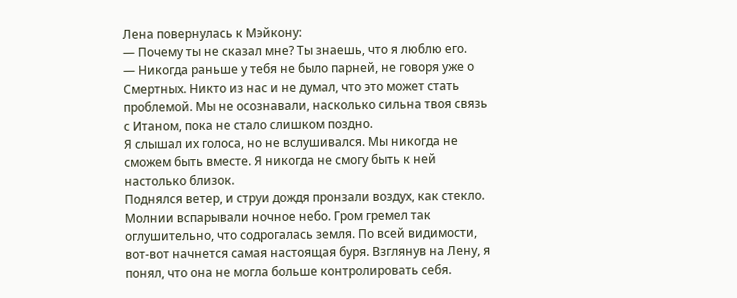Лена повернулась к Мэйкону:
— Почему ты не сказал мне? Ты знаешь, что я люблю его.
— Никогда раньше у тебя не было парней, не говоря уже о Смертных. Никто из нас и не думал, что это может стать проблемой. Мы не осознавали, насколько сильна твоя связь с Итаном, пока не стало слишком поздно.
Я слышал их голоса, но не вслушивался. Мы никогда не сможем быть вместе. Я никогда не смогу быть к ней настолько близок.
Поднялся ветер, и струи дождя пронзали воздух, как стекло. Молнии вспарывали ночное небо. Гром гремел так оглушительно, что содрогалась земля. По всей видимости, вот-вот начнется самая настоящая буря. Взглянув на Лену, я понял, что она не могла больше контролировать себя.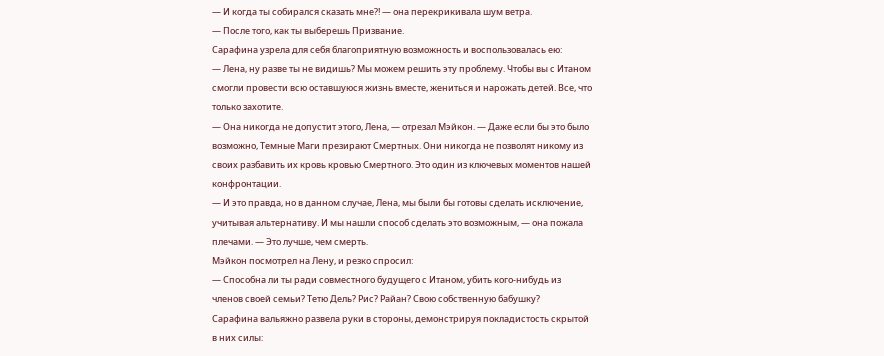— И когда ты собирался сказать мне?! — она перекрикивала шум ветра.
— После того, как ты выберешь Призвание.
Сарафина узрела для себя благоприятную возможность и воспользовалась ею:
— Лена, ну разве ты не видишь? Мы можем решить эту проблему. Чтобы вы с Итаном смогли провести всю оставшуюся жизнь вместе, жениться и нарожать детей. Все, что только захотите.
— Она никогда не допустит этого, Лена, — отрезал Мэйкон. — Даже если бы это было возможно, Темные Маги презирают Смертных. Они никогда не позволят никому из своих разбавить их кровь кровью Смертного. Это один из ключевых моментов нашей конфронтации.
— И это правда, но в данном случае, Лена, мы были бы готовы сделать исключение, учитывая альтернативу. И мы нашли способ сделать это возможным, — она пожала плечами. — Это лучше, чем смерть.
Мэйкон посмотрел на Лену, и резко спросил:
— Способна ли ты ради совместного будущего с Итаном, убить кого-нибудь из членов своей семьи? Тетю Дель? Рис? Райан? Свою собственную бабушку?
Сарафина вальяжно развела руки в стороны, демонстрируя покладистость скрытой в них силы: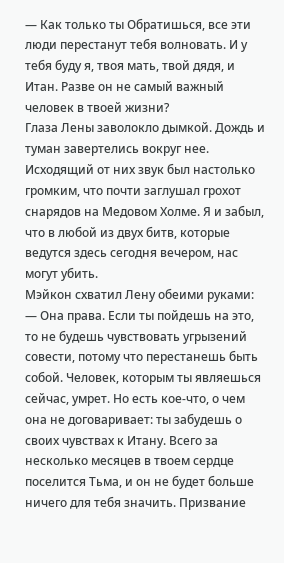— Как только ты Обратишься, все эти люди перестанут тебя волновать. И у тебя буду я, твоя мать, твой дядя, и Итан. Разве он не самый важный человек в твоей жизни?
Глаза Лены заволокло дымкой. Дождь и туман завертелись вокруг нее. Исходящий от них звук был настолько громким, что почти заглушал грохот снарядов на Медовом Холме. Я и забыл, что в любой из двух битв, которые ведутся здесь сегодня вечером, нас могут убить.
Мэйкон схватил Лену обеими руками:
— Она права. Если ты пойдешь на это, то не будешь чувствовать угрызений совести, потому что перестанешь быть собой. Человек, которым ты являешься сейчас, умрет. Но есть кое-что, о чем она не договаривает: ты забудешь о своих чувствах к Итану. Всего за несколько месяцев в твоем сердце поселится Тьма, и он не будет больше ничего для тебя значить. Призвание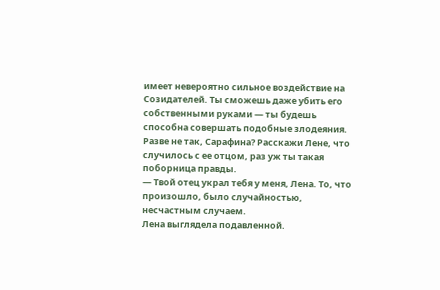имеет невероятно сильное воздействие на Созидателей. Ты сможешь даже убить его собственными руками — ты будешь способна совершать подобные злодеяния. Разве не так, Сарафина? Расскажи Лене, что случилось с ее отцом, раз уж ты такая поборница правды.
— Твой отец украл тебя у меня, Лена. То, что произошло, было случайностью, несчастным случаем.
Лена выглядела подавленной.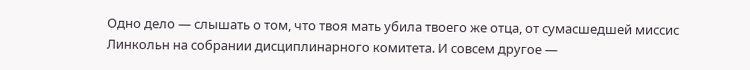Одно дело — слышать о том, что твоя мать убила твоего же отца, от сумасшедшей миссис Линкольн на собрании дисциплинарного комитета. И совсем другое —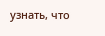узнать, что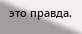это правда.